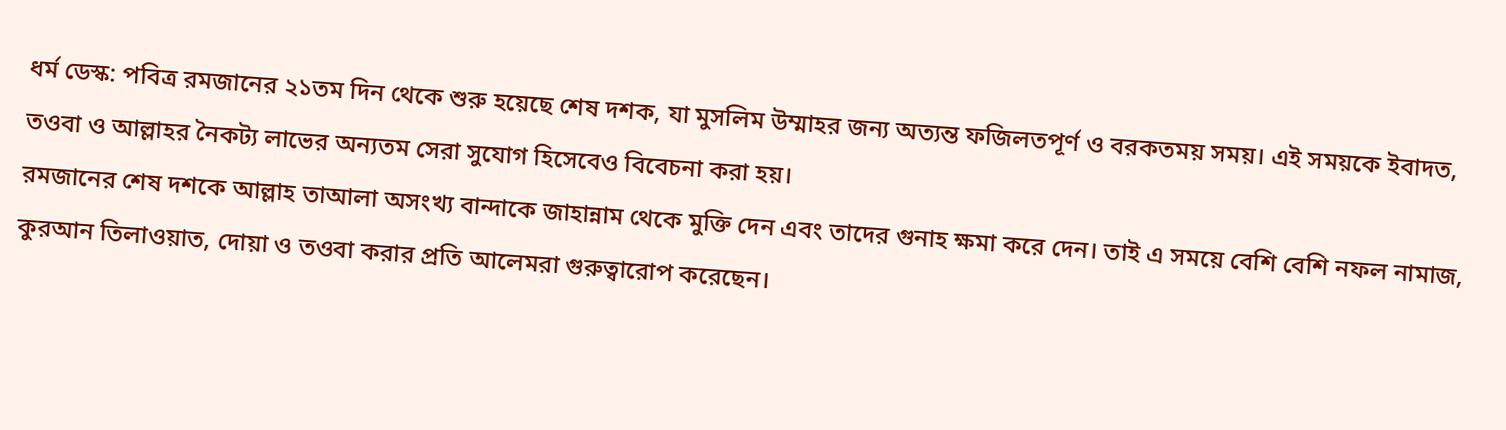ধর্ম ডেস্ক: পবিত্র রমজানের ২১তম দিন থেকে শুরু হয়েছে শেষ দশক, যা মুসলিম উম্মাহর জন্য অত্যন্ত ফজিলতপূর্ণ ও বরকতময় সময়। এই সময়কে ইবাদত, তওবা ও আল্লাহর নৈকট্য লাভের অন্যতম সেরা সুযোগ হিসেবেও বিবেচনা করা হয়।
রমজানের শেষ দশকে আল্লাহ তাআলা অসংখ্য বান্দাকে জাহান্নাম থেকে মুক্তি দেন এবং তাদের গুনাহ ক্ষমা করে দেন। তাই এ সময়ে বেশি বেশি নফল নামাজ, কুরআন তিলাওয়াত, দোয়া ও তওবা করার প্রতি আলেমরা গুরুত্বারোপ করেছেন।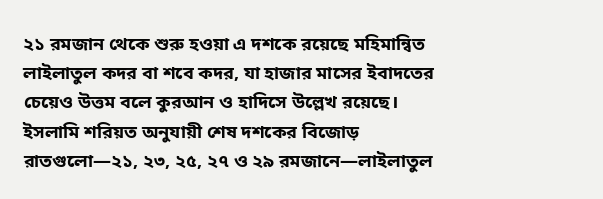২১ রমজান থেকে শুরু হওয়া এ দশকে রয়েছে মহিমান্বিত লাইলাতুল কদর বা শবে কদর, যা হাজার মাসের ইবাদতের চেয়েও উত্তম বলে কুরআন ও হাদিসে উল্লেখ রয়েছে।
ইসলামি শরিয়ত অনুযায়ী শেষ দশকের বিজোড় রাতগুলো—২১, ২৩, ২৫, ২৭ ও ২৯ রমজানে—লাইলাতুল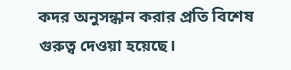কদর অনুসন্ধান করার প্রতি বিশেষ গুরুত্ব দেওয়া হয়েছে।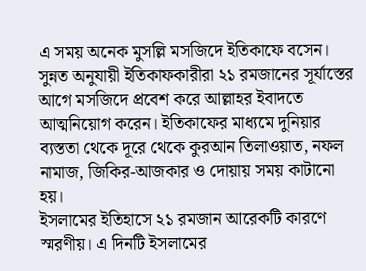এ সময় অনেক মুসল্লি মসজিদে ইতিকাফে বসেন। সুন্নত অনুযায়ী ইতিকাফকারীরা ২১ রমজানের সূর্যাস্তের আগে মসজিদে প্রবেশ করে আল্লাহর ইবাদতে আত্মনিয়োগ করেন। ইতিকাফের মাধ্যমে দুনিয়ার ব্যস্ততা থেকে দূরে থেকে কুরআন তিলাওয়াত, নফল নামাজ, জিকির-আজকার ও দোয়ায় সময় কাটানো হয়।
ইসলামের ইতিহাসে ২১ রমজান আরেকটি কারণে স্মরণীয়। এ দিনটি ইসলামের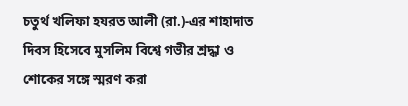চতুর্থ খলিফা হযরত আলী (রা.)-এর শাহাদাত দিবস হিসেবে মুসলিম বিশ্বে গভীর শ্রদ্ধা ও শোকের সঙ্গে স্মরণ করা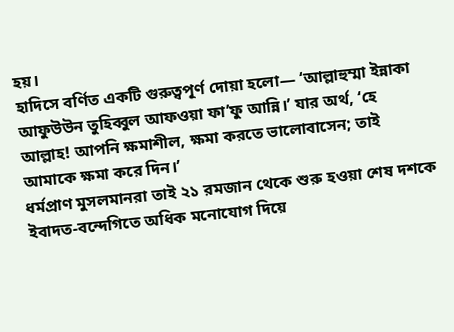হয়।
হাদিসে বর্ণিত একটি গুরুত্বপূর্ণ দোয়া হলো— ‘আল্লাহুম্মা ইন্নাকা আফুউউন তুহিব্বুল আফওয়া ফা’ফু আন্নি।’ যার অর্থ, ‘হে আল্লাহ! আপনি ক্ষমাশীল, ক্ষমা করতে ভালোবাসেন; তাই আমাকে ক্ষমা করে দিন।’
ধর্মপ্রাণ মুসলমানরা তাই ২১ রমজান থেকে শুরু হওয়া শেষ দশকে ইবাদত-বন্দেগিতে অধিক মনোযোগ দিয়ে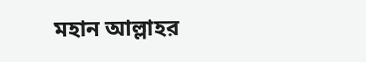মহান আল্লাহর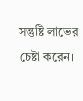সন্তুষ্টি লাভের চেষ্টা করেন।